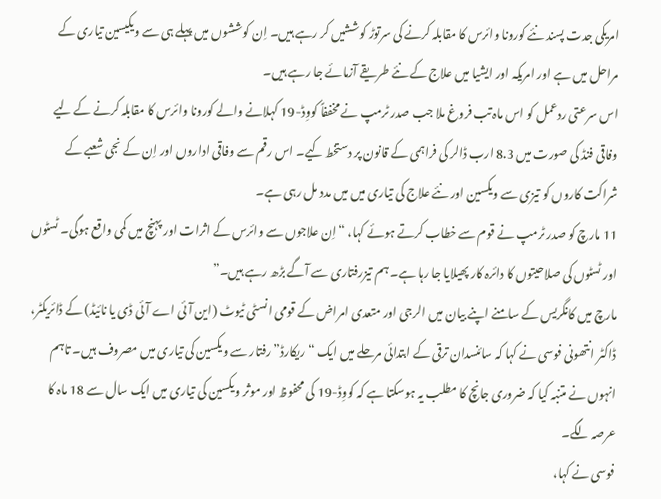امریکی جدت پسند نئے کورونا وائرس کا مقابلہ کرنے کی سرتوڑ کوششیں کر رہے ہیں۔ اِن کوششوں میں پہلے ہی سے ویکیسین تیاری کے مراحل میں ہے اور امریکہ اور ایشیا میں علاج کے نئے طریقے آزمائے جا رہے ہیں۔
اس سرعتی ردعمل کو اس ماہ تب فروغ ملا جب صدر ٹرمپ نے مخففاً کووِڈ-19 کہلانے والے کورونا وائرس کا مقابلہ کرنے کے لیے وفاقی فنڈ کی صورت میں 8.3 ارب ڈالر کی فراہمی کے قانون پر دستخط کیے۔ اس رقم سے وفاقی اداروں اور اِن کے نجی شعبے کے شراکت کاروں کو تیزی سے ویکسین اور نئے علاج کی تیاری میں میں مدد مل رہی ہے۔
11 مارچ کو صدر ٹرمپ نے قوم سے خطاب کرتے ہوئے کہا، “اِن علاجوں سے وائرس کے اثرات اور پہنچ میں کمی واقع ہوگی۔ ٹسٹوں اور ٹسٹوں کی صلاحیتوں کا دائرہ کار پھیلایا جا رہا ہے۔ ہم تیزرفتاری سے آگے بڑھ رہے ہیں۔”
مارچ میں کانگریس کے سامنے اپنے بیان میں الرجی اور متعدی امراض کے قومی انسٹی ٹیوٹ (این آئی اے آئی ڈی یا نائیڈ) کے ڈائریکٹر، ڈاکٹر انتھونی فوسی نے کہا کہ سائنسدان ترقی کے ابتدائی مرحلے میں ایک “ریکارڈ” رفتار سے ویکسین کی تیاری میں مصروف ہیں۔ تاہم انہوں نے متنبہ کیا کہ ضروری جانچ کا مطلب یہ ہوسکتا ہے کہ کووِڈ-19 کی محفوظ اور موثر ویکسین کی تیاری میں ایک سال سے 18 ماہ کا عرصہ لگے۔
فوسی نے کہا،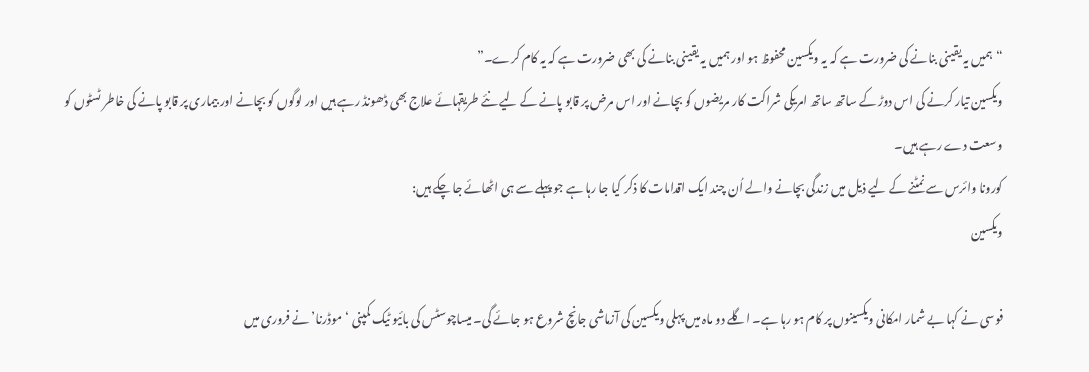“ہمیں یہ یقینی بنانے کی ضرورت ہے کہ یہ ویکسین محفوظ ہو اور ہمیں یہ یقینی بنانے کی بھی ضرورت ہے کہ یہ کام کرے۔”
ویکسین تیار کرنے کی اس دوڑ کے ساتھ ساتھ امریکی شراکت کار مریضوں کو بچانے اور اس مرض پر قابو پانے کے لیے نئے طریقہائے علاج بھی ڈھونڈ رہے ہیں اور لوگوں کو بچانے اور بیماری پر قابو پانے کی خاطر ٹسٹوں کو وسعت دے رہے ہیں۔
کورونا وائرس سے نمٹنے کے لیے ذیل میں زندگی بچانے والے اُن چند ایک اقدامات کا ذکر کیا جا رہا ہے جو پہلے سے ہی اٹھائے جا چکے ہیں:
ویکسین

فوسی نے کہا بے شمار امکانی ویکسینوں پر کام ہو رہا ہے۔ اگلے دو ماہ میں پہلی ویکسین کی آزماشی جانچ شروع ہو جائے گی۔ میساچوسٹس کی بائیو ٹیک کمپنی ‘موڈرنا’ نے فروری میں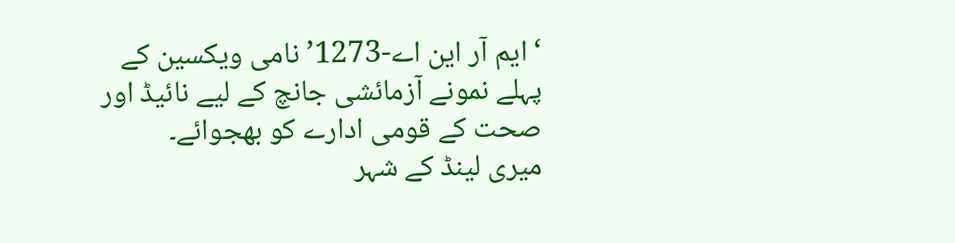‘ایم آر این اے-1273’ نامی ویکسین کے پہلے نمونے آزمائشی جانچ کے لیے نائیڈ اور صحت کے قومی ادارے کو بھجوائے۔
میری لینڈ کے شہر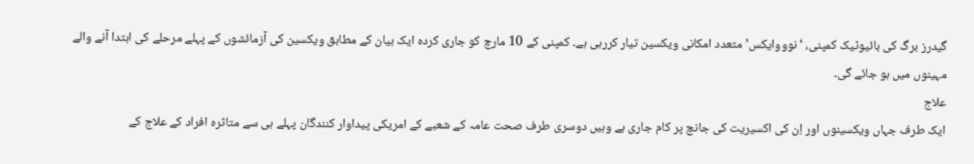گیدرز برگ کی بائیوٹیک کمپنی، ‘نوووایکس’ متعدد امکانی ویکسین تیار کررہی ہے۔ کمپنی کے 10 مارچ کو جاری کردہ ایک بیان کے مطابق ویکسین کی آزمائشوں کے پہلے مرحلے کی ابتدا آنے والے مہینوں میں ہو جائے گی۔
علاج
ایک طرف جہاں ویکسینوں اور اِن کی اکسیریت کی جانچ پر کام جاری ہے وہیں دوسری طرف صحت عامہ کے شعبے کے امریکی پیداوار کنندگان پہلے ہی سے متاثرہ افراد کے علاج کے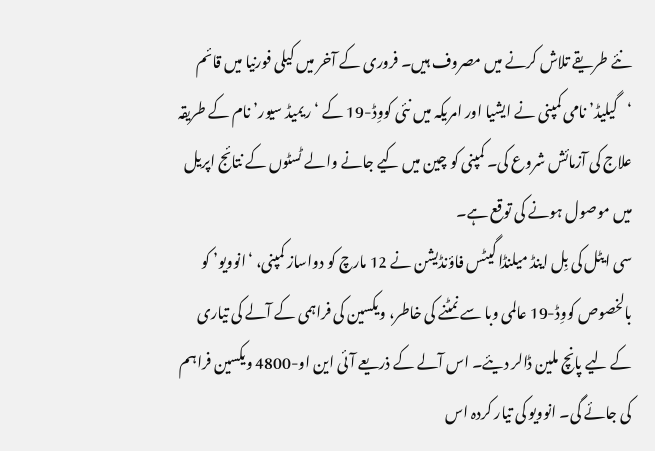نئے طریقے تلاش کرنے میں مصروف ہیں۔ فروری کے آخر میں کیلی فورنیا میں قائم ‘گیلیڈ’ نامی کمپنی نے ایشیا اور امریکہ میں نئی کووِڈ-19 کے ‘ریمیڈ سیور’ نام کے طریقہ علاج کی آزمائش شروع کی۔ کمپنی کو چین میں کیے جانے والے ٹسٹوں کے نتائج اپریل میں موصول ہونے کی توقع ہے۔
سی ایٹل کی بِل اینڈ میلنڈا گیٹس فاؤنڈیشن نے 12 مارچ کو دواساز کمپنی، ‘انوویو’ کو بالخصوص کووِڈ-19 عالمی وبا سے نمٹنے کی خاطر، ویکسین کی فراہمی کے آلے کی تیاری کے لیے پانچ ملین ڈالر دیئے۔ اس آلے کے ذریعے آئی این او-4800 ویکسین فراہم کی جائے گی۔ انوویو کی تیار کردہ اس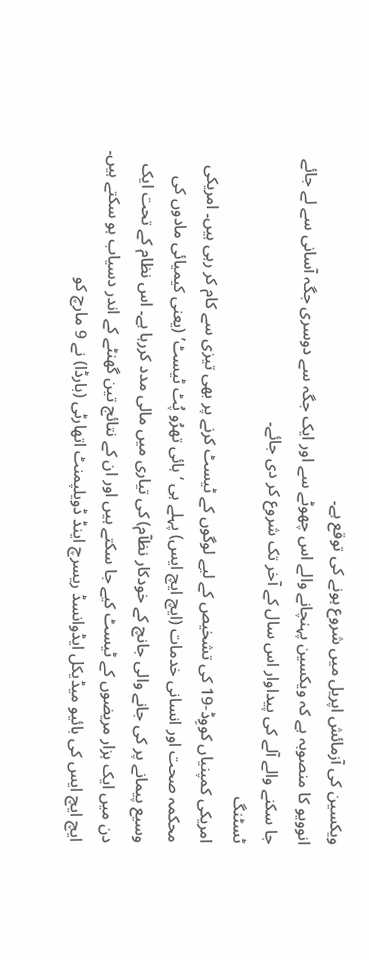ویکسین کی آزمائش اپریل میں شروع ہونے کی توقع ہے۔
انوویو کا منصوبہ ہے کہ ویکسین پہنچانے والے اس چھوٹے سے اور ایک جگہ سے دوسری جگہ آسانی سے لے جائے جا سکنے والے آلے کی پیداوار اس سال کے آخر تک شروع کر دی جائے۔
ٹسٹنگ
امریکی کمپنیاں کووِڈ-19 کی تشخیص کے لیے لوگوں کے ٹیسٹ کرنے پر بھی تیزی سے کام کر رہی ہیں۔ امریکی محکمہ صحت اور انسانی خدمات (ایچ ایچ ایس) پہلے ہی ‘ہائی تھرُو پُٹ ٹیسٹ’ (یعنی کیمیائی مادوں کی وسیع پیمانے پر کی جانے والی جانچ کے خودکار نظآم) کی تیاری میں مالی مدد کررہا ہے۔ اس نظام کے تحت ایک دن میں ایک ہزار مریضوں کے ٹیسٹ کیے جا سکتے ہیں اور ان کے نتائج تین گھنٹے کے اندر دسیاب ہو سکتے ہیں۔
ایچ ایچ ایس کی بائیو میڈیکل ایڈوانسڈ ریسرچ اینڈ ڈویلپمنٹ اتھارٹی (بارڈا) نے 9 مارچ کو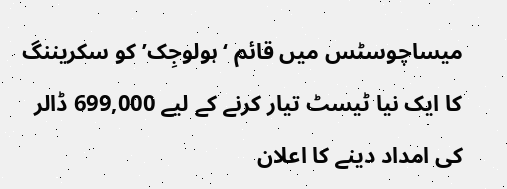میساچوسٹس میں قائم ‘ہولوجِک’ کو سکریننگ کا ایک نیا ٹیسٹ تیار کرنے کے لیے 699,000 ڈالر کی امداد دینے کا اعلان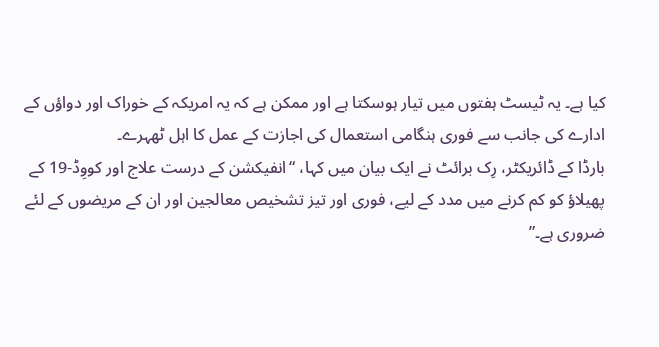کیا ہے۔ یہ ٹیسٹ ہفتوں میں تیار ہوسکتا ہے اور ممکن ہے کہ یہ امریکہ کے خوراک اور دواؤں کے ادارے کی جانب سے فوری ہنگامی استعمال کی اجازت کے عمل کا اہل ٹھہرے۔
بارڈا کے ڈائریکٹر، رِک برائٹ نے ایک بیان میں کہا، “انفیکشن کے درست علاج اور کووِڈ-19 کے پھیلاؤ کو کم کرنے میں مدد کے لیے، فوری اور تیز تشخیص معالجین اور ان کے مریضوں کے لئے ضروری ہے۔”